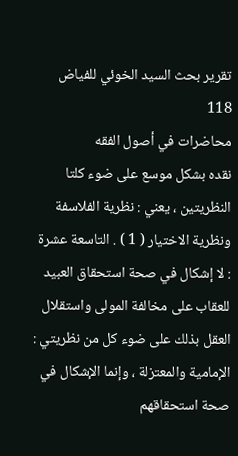تقرير بحث السيد الخوئي للفياض
118
محاضرات في أصول الفقه
نقده بشكل موسع على ضوء كلتا النظريتين ، يعني : نظرية الفلاسفة ونظرية الاختيار ( 1 ) . التاسعة عشرة : لا إشكال في صحة استحقاق العبيد للعقاب على مخالفة المولى واستقلال العقل بذلك على ضوء كل من نظريتي : الإمامية والمعتزلة ، وإنما الإشكال في صحة استحقاقهم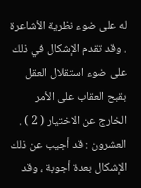له على ضوء نظرية الأشاعرة . وقد تقدم الإشكال في ذلك على ضوء استقلال العقل بقبح العقاب على الأمر الخارج عن الاختيار ( 2 ) . العشرون : قد أجيب عن ذلك الإشكال بعدة أجوبة ، وقد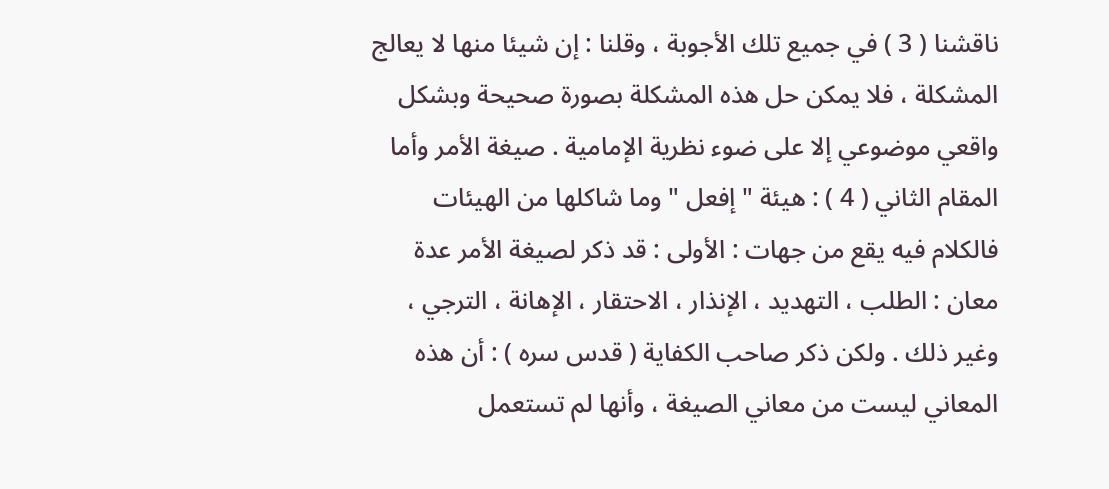ناقشنا ( 3 ) في جميع تلك الأجوبة ، وقلنا : إن شيئا منها لا يعالج المشكلة ، فلا يمكن حل هذه المشكلة بصورة صحيحة وبشكل واقعي موضوعي إلا على ضوء نظرية الإمامية . صيغة الأمر وأما المقام الثاني ( 4 ) : هيئة " إفعل " وما شاكلها من الهيئات فالكلام فيه يقع من جهات : الأولى : قد ذكر لصيغة الأمر عدة معان : الطلب ، التهديد ، الإنذار ، الاحتقار ، الإهانة ، الترجي ، وغير ذلك . ولكن ذكر صاحب الكفاية ( قدس سره ) : أن هذه المعاني ليست من معاني الصيغة ، وأنها لم تستعمل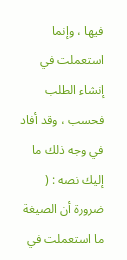فيها ، وإنما استعملت في إنشاء الطلب فحسب ، وقد أفاد في وجه ذلك ما إليك نصه : ( ضرورة أن الصيغة ما استعملت في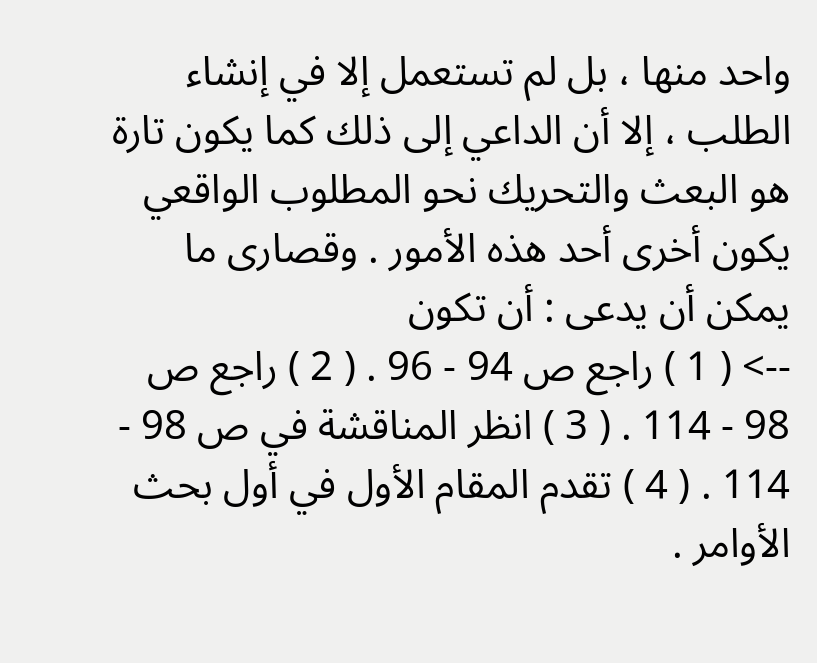واحد منها ، بل لم تستعمل إلا في إنشاء الطلب ، إلا أن الداعي إلى ذلك كما يكون تارة هو البعث والتحريك نحو المطلوب الواقعي يكون أخرى أحد هذه الأمور . وقصارى ما يمكن أن يدعى : أن تكون
--> ( 1 ) راجع ص 94 - 96 . ( 2 ) راجع ص 98 - 114 . ( 3 ) انظر المناقشة في ص 98 - 114 . ( 4 ) تقدم المقام الأول في أول بحث الأوامر .